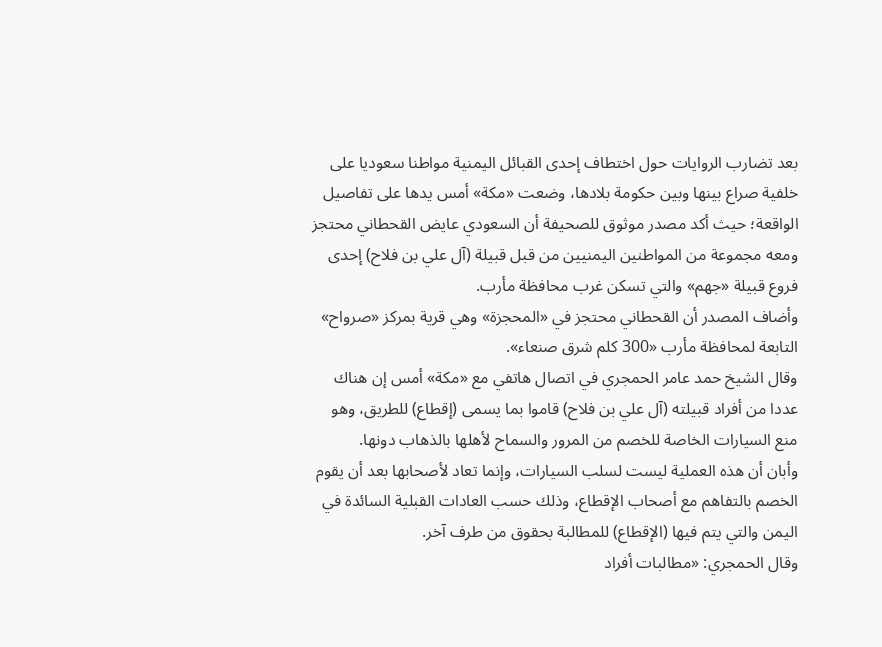بعد تضارب الروايات حول اختطاف إحدى القبائل اليمنية مواطنا سعوديا على خلفية صراع بينها وبين حكومة بلادها، وضعت «مكة» أمس يدها على تفاصيل الواقعة؛ حيث أكد مصدر موثوق للصحيفة أن السعودي عايض القحطاني محتجز ومعه مجموعة من المواطنين اليمنيين من قبل قبيلة (آل علي بن فلاح) إحدى فروع قبيلة «جهم» والتي تسكن غرب محافظة مأرب.
وأضاف المصدر أن القحطاني محتجز في «المحجزة» وهي قرية بمركز «صرواح» التابعة لمحافظة مأرب «300 كلم شرق صنعاء».
وقال الشيخ حمد عامر الحمجري في اتصال هاتفي مع «مكة» أمس إن هناك عددا من أفراد قبيلته (آل علي بن فلاح) قاموا بما يسمى (إقطاع) للطريق، وهو منع السيارات الخاصة للخصم من المرور والسماح لأهلها بالذهاب دونها.
وأبان أن هذه العملية ليست لسلب السيارات، وإنما تعاد لأصحابها بعد أن يقوم الخصم بالتفاهم مع أصحاب الإقطاع، وذلك حسب العادات القبلية السائدة في اليمن والتي يتم فيها (الإقطاع) للمطالبة بحقوق من طرف آخر.
وقال الحمجري: «مطالبات أفراد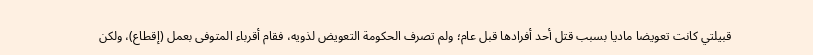قبيلتي كانت تعويضا ماديا بسبب قتل أحد أفرادها قبل عام؛ ولم تصرف الحكومة التعويض لذويه، فقام أقرباء المتوفى بعمل (إقطاع)، ولكن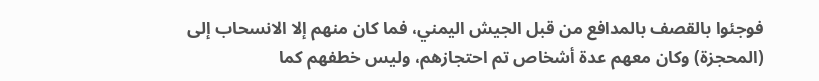فوجئوا بالقصف بالمدافع من قبل الجيش اليمني، فما كان منهم إلا الانسحاب إلى (المحجزة) وكان معهم عدة أشخاص تم احتجازهم، وليس خطفهم كما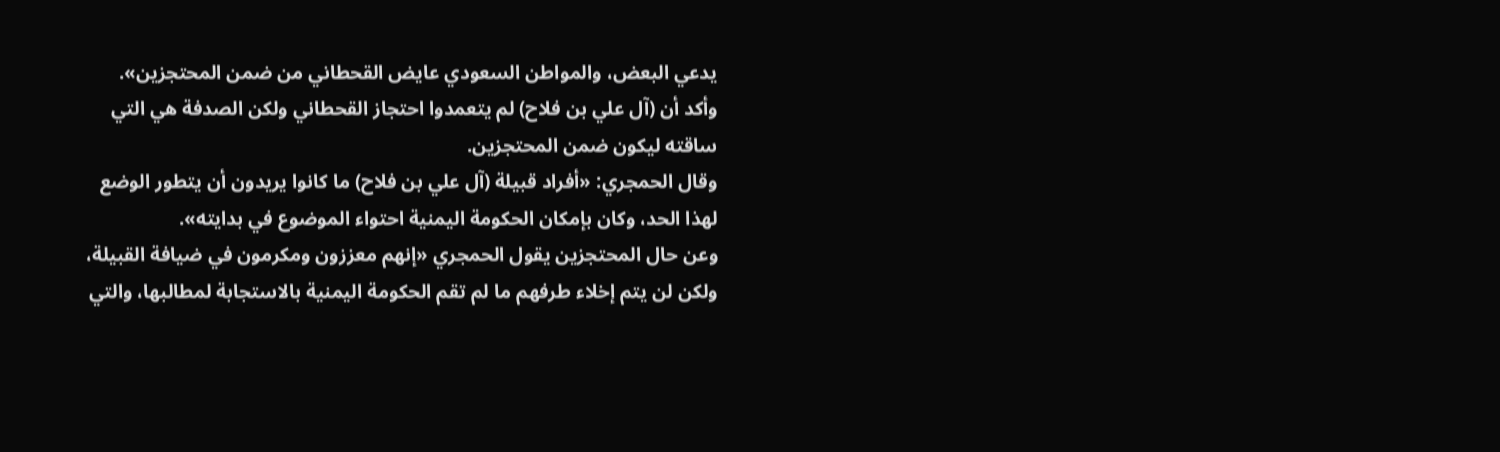يدعي البعض، والمواطن السعودي عايض القحطاني من ضمن المحتجزين».
وأكد أن (آل علي بن فلاح) لم يتعمدوا احتجاز القحطاني ولكن الصدفة هي التي ساقته ليكون ضمن المحتجزين.
وقال الحمجري: «أفراد قبيلة (آل علي بن فلاح) ما كانوا يريدون أن يتطور الوضع لهذا الحد، وكان بإمكان الحكومة اليمنية احتواء الموضوع في بدايته».
وعن حال المحتجزين يقول الحمجري «إنهم معززون ومكرمون في ضيافة القبيلة، ولكن لن يتم إخلاء طرفهم ما لم تقم الحكومة اليمنية بالاستجابة لمطالبها، والتي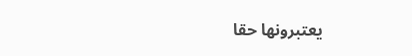يعتبرونها حقا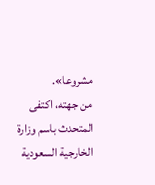مشروعا».
من جهته، اكتفى المتحدث باسم وزارة الخارجية السعودية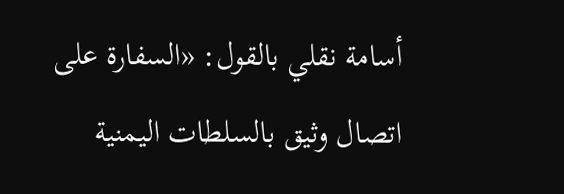أسامة نقلي بالقول: «السفارة على اتصال وثيق بالسلطات اليمنية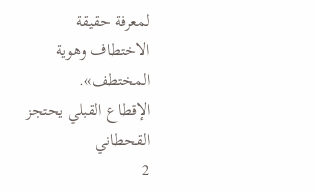لمعرفة حقيقة الاختطاف وهوية المختطف».
الإقطاع القبلي يحتجز القحطاني
2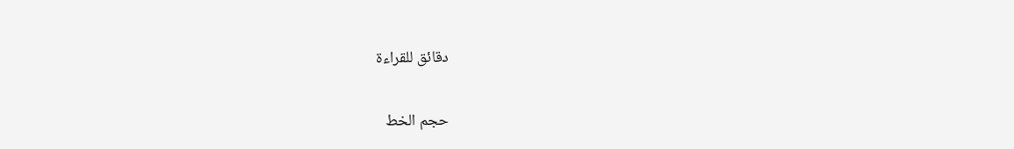دقائق للقراءة

حجم الخط